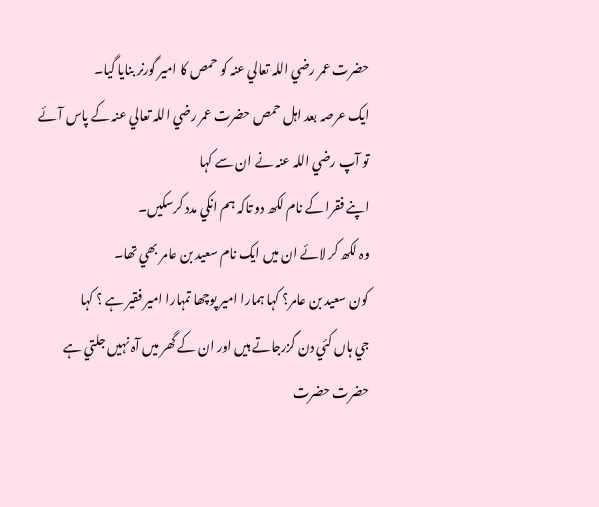حضرت عمر رضي اللہ تعالي عنہ کو حمص کا امير گورنر بنايا گيا۔
ايک عرصہ بعد اہل حمص حضرت عمر رضي اللہ تعالي عنہ کے پاس آئے تو آپ رضي اللہ عنہ نے ان سے کہا
اپنے فقرا کے نام لکھ دو تاکہ ہم انکي مدد کرسکيں۔
وہ لکھ کر لائے ان ميں ايک نام سعيد بن عامر بھي تھا۔
کون سعيد بن عامر؟ کہا ہمارا امير پوچھا تمہارا امير فقير ہے ؟ کہا
جي ہاں کئي دن گزرجاتے ہيں اور ان کے گھر ميں آہ نہيں جلتي ہے حضرت حضرت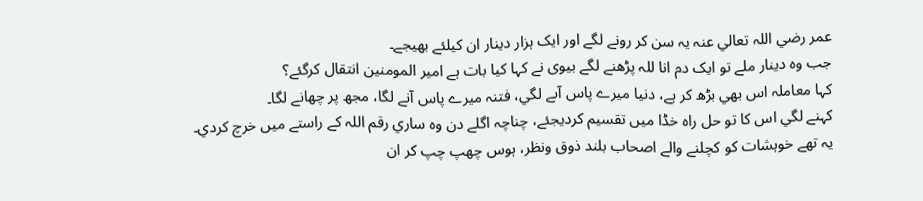عمر رضي اللہ تعالي عنہ يہ سن کر رونے لگے اور ايک ہزار دينار ان کيلئے بھيجے۔
جب وہ دينار ملے تو ايک دم انا للہ پڑھنے لگے بيوی نے کہا کيا بات ہے امير المومنين انتقال کرگئے؟
کہا معاملہ اس بھي بڑھ کر ہے، دنيا ميرے پاس آںے لگي، فتنہ ميرے پاس آنے لگا، مجھ پر چھانے لگا۔
کہنے لگي اس کا تو حل راہ خڈا ميں تقسيم کرديجئے، چناچہ اگلے دن وہ ساري رقم اللہ کے راستے ميں خرچ کردي۔
يہ تھے خوہشات کو کچلنے والے اصحاب بلند ذوق ونظر، ہوس چھپ چپ کر ان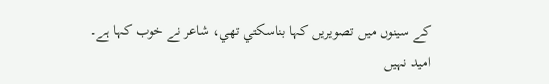کے سينوں ميں تصويريں کہا بناسکتي تھي، شاعر نے خوب کہا ہے۔
اميد نہیں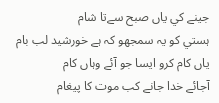جينے کي ياں صبح سےتا شام
ہستي کو يہ سمجھو کہ ہے خورشيد لب بام
ياں کام کرو ايسا جو آئے وہاں کام
آجائے خدا جانے کب موت کا پيغام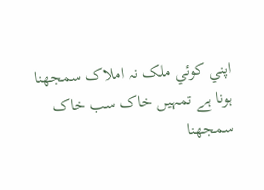اپني کوئي ملک نہ املاک سمجھنا
ہونا ہے تمہيں خاک سب خاک سمجھنا